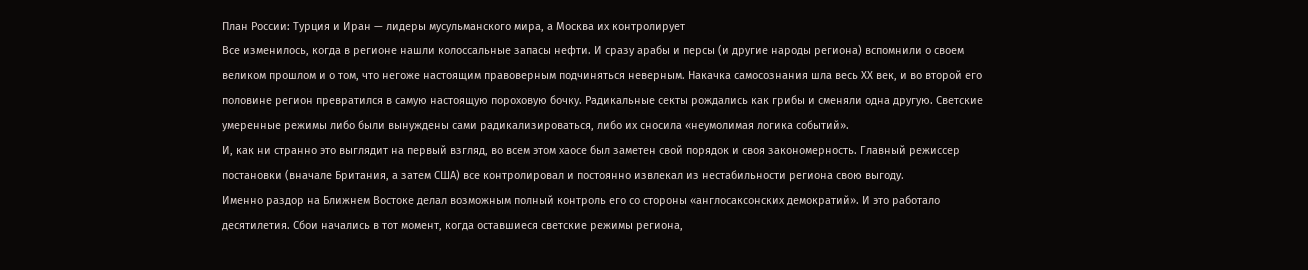План России: Турция и Иран — лидеры мусульманского мира, а Москва их контролирует
Все изменилось, когда в регионе нашли колоссальные запасы нефти. И сразу арабы и персы (и другие народы региона) вспомнили о своем великом прошлом и о том, что негоже настоящим правоверным подчиняться неверным. Накачка самосознания шла весь ХХ век, и во второй его половине регион превратился в самую настоящую пороховую бочку. Радикальные секты рождались как грибы и сменяли одна другую. Светские умеренные режимы либо были вынуждены сами радикализироваться, либо их сносила «неумолимая логика событий».
И, как ни странно это выглядит на первый взгляд, во всем этом хаосе был заметен свой порядок и своя закономерность. Главный режиссер постановки (вначале Британия, а затем США) все контролировал и постоянно извлекал из нестабильности региона свою выгоду.
Именно раздор на Ближнем Востоке делал возможным полный контроль его со стороны «англосаксонских демократий». И это работало десятилетия. Сбои начались в тот момент, когда оставшиеся светские режимы региона,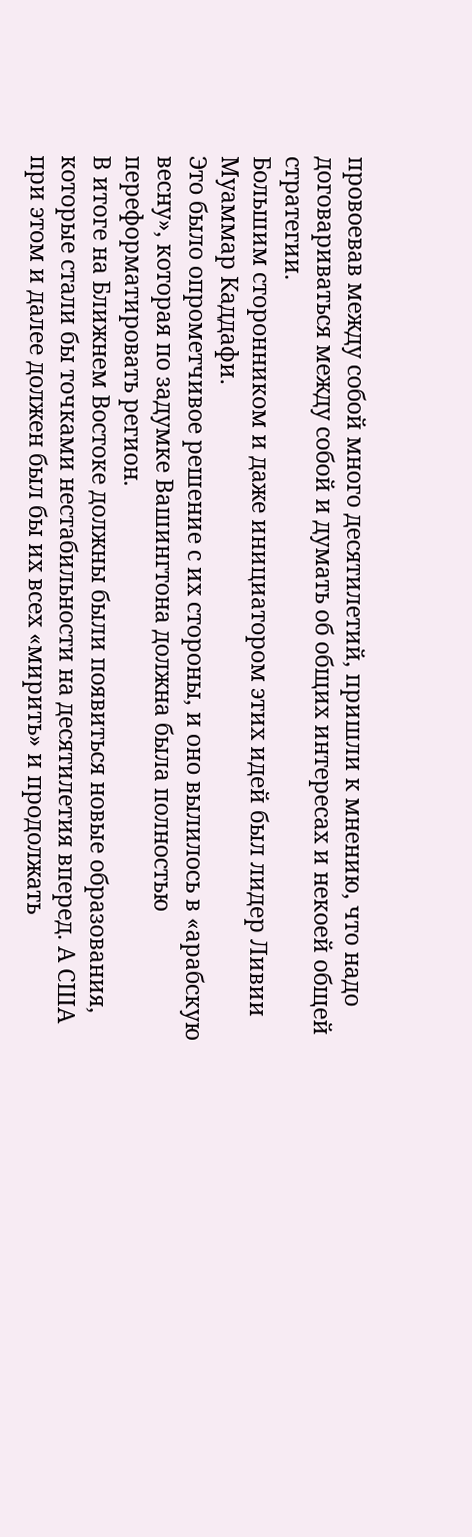провоевав между собой много десятилетий, пришли к мнению, что надо договариваться между собой и думать об общих интересах и некоей общей стратегии.
Большим сторонником и даже инициатором этих идей был лидер Ливии Муаммар Каддафи.
Это было опрометчивое решение с их стороны, и оно вылилось в «арабскую весну», которая по задумке Вашингтона должна была полностью переформатировать регион.
В итоге на Ближнем Востоке должны были появиться новые образования, которые стали бы точками нестабильности на десятилетия вперед. А США при этом и далее должен был бы их всех «мирить» и продолжать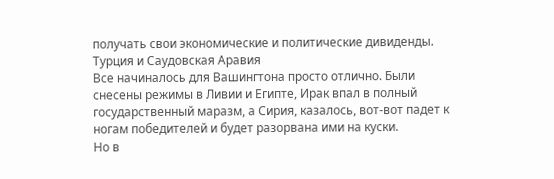получать свои экономические и политические дивиденды.
Турция и Саудовская Аравия
Все начиналось для Вашингтона просто отлично. Были снесены режимы в Ливии и Египте, Ирак впал в полный государственный маразм, а Сирия, казалось, вот-вот падет к ногам победителей и будет разорвана ими на куски.
Но в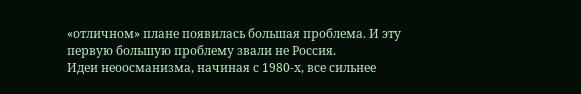«отличном» плане появилась большая проблема. И эту первую большую проблему звали не Россия.
Идеи неоосманизма, начиная с 1980-х, все сильнее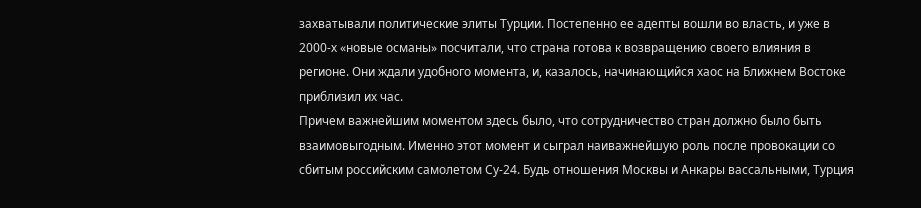захватывали политические элиты Турции. Постепенно ее адепты вошли во власть, и уже в 2000-х «новые османы» посчитали, что страна готова к возвращению своего влияния в регионе. Они ждали удобного момента, и, казалось, начинающийся хаос на Ближнем Востоке приблизил их час.
Причем важнейшим моментом здесь было, что сотрудничество стран должно было быть взаимовыгодным. Именно этот момент и сыграл наиважнейшую роль после провокации со сбитым российским самолетом Су-24. Будь отношения Москвы и Анкары вассальными, Турция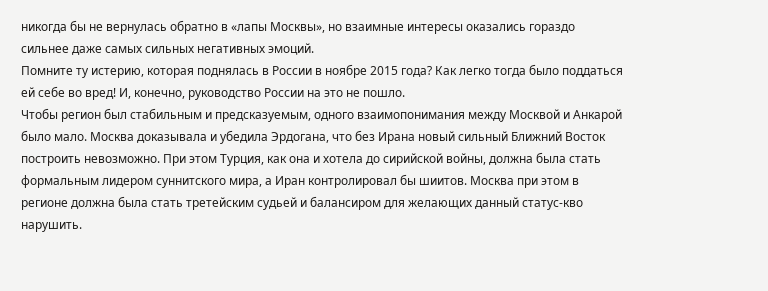никогда бы не вернулась обратно в «лапы Москвы», но взаимные интересы оказались гораздо сильнее даже самых сильных негативных эмоций.
Помните ту истерию, которая поднялась в России в ноябре 2015 года? Как легко тогда было поддаться ей себе во вред! И, конечно, руководство России на это не пошло.
Чтобы регион был стабильным и предсказуемым, одного взаимопонимания между Москвой и Анкарой было мало. Москва доказывала и убедила Эрдогана, что без Ирана новый сильный Ближний Восток построить невозможно. При этом Турция, как она и хотела до сирийской войны, должна была стать формальным лидером суннитского мира, а Иран контролировал бы шиитов. Москва при этом в регионе должна была стать третейским судьей и балансиром для желающих данный статус-кво нарушить.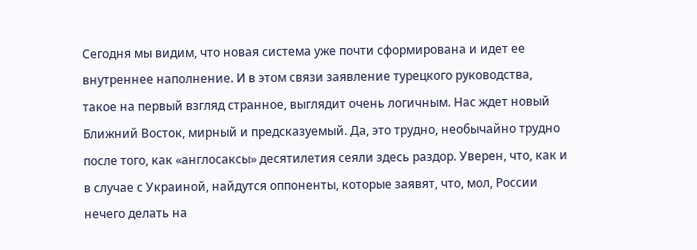Сегодня мы видим, что новая система уже почти сформирована и идет ее внутреннее наполнение. И в этом связи заявление турецкого руководства, такое на первый взгляд странное, выглядит очень логичным. Нас ждет новый Ближний Восток, мирный и предсказуемый. Да, это трудно, необычайно трудно после того, как «англосаксы» десятилетия сеяли здесь раздор. Уверен, что, как и в случае с Украиной, найдутся оппоненты, которые заявят, что, мол, России нечего делать на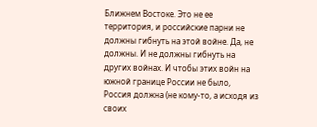Ближнем Востоке. Это не ее территория, и российские парни не должны гибнуть на этой войне. Да, не должны. И не должны гибнуть на других войнах. И чтобы этих войн на южной границе России не было, Россия должна (не кому-то, а исходя из своих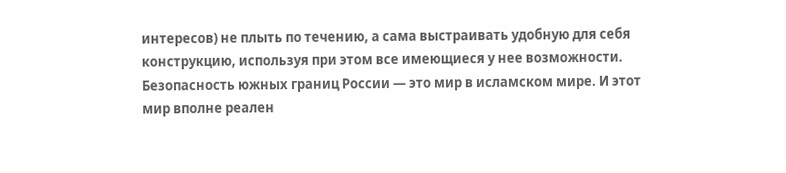интересов) не плыть по течению, а сама выстраивать удобную для себя конструкцию, используя при этом все имеющиеся у нее возможности.
Безопасность южных границ России — это мир в исламском мире. И этот мир вполне реален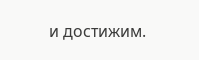и достижим.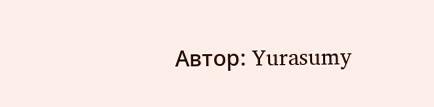Автор: Yurasumy